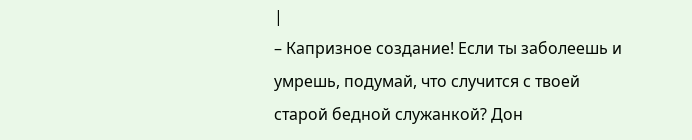|
– Капризное создание! Если ты заболеешь и умрешь, подумай, что случится с твоей старой бедной служанкой? Дон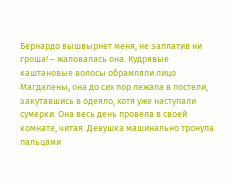Бернардо вышвырнет меня, не заплатив ни гроша! – жаловалась она. Кудрявые каштановые волосы обрамляли лицо Магдалены, она до сих пор лежала в постели, закутавшись в одеяло, хотя уже наступали сумерки. Она весь день провела в своей комнате, читая. Девушка машинально тронула пальцами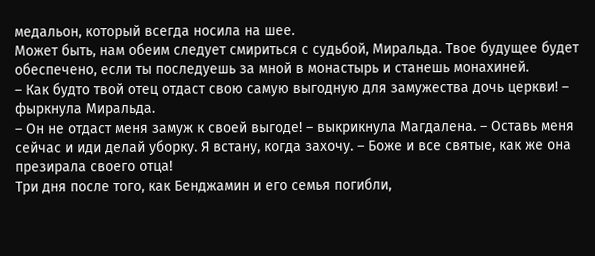медальон, который всегда носила на шее.
Может быть, нам обеим следует смириться с судьбой, Миральда. Твое будущее будет обеспечено, если ты последуешь за мной в монастырь и станешь монахиней.
– Как будто твой отец отдаст свою самую выгодную для замужества дочь церкви! – фыркнула Миральда.
– Он не отдаст меня замуж к своей выгоде! – выкрикнула Магдалена. – Оставь меня сейчас и иди делай уборку. Я встану, когда захочу. – Боже и все святые, как же она презирала своего отца!
Три дня после того, как Бенджамин и его семья погибли,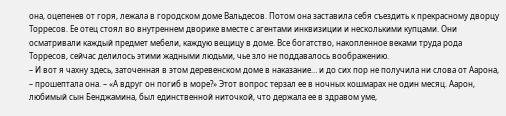она, оцепенев от горя, лежала в городском доме Вальдесов. Потом она заставила себя съездить к прекрасному дворцу Торресов. Ее отец стоял во внутреннем дворике вместе с агентами инквизиции и несколькими купцами. Они осматривали каждый предмет мебели, каждую вещицу в доме. Все богатство, накопленное веками труда рода Торресов, сейчас делилось этими жадными людьми, чье зло не поддавалось воображению.
– И вот я чахну здесь, заточенная в этом деревенском доме в наказание… и до сих пор не получила ни слова от Аарона, – прошептала она. – «А вдруг он погиб в море?» Этот вопрос терзал ее в ночных кошмарах не один месяц. Аарон, любимый сын Бенджамина, был единственной ниточкой, что держала ее в здравом уме,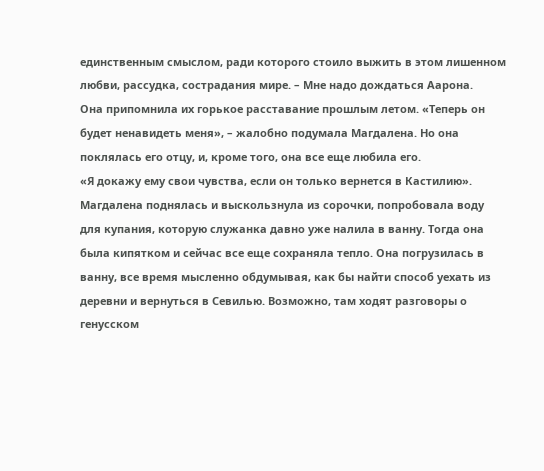единственным смыслом, ради которого стоило выжить в этом лишенном любви, рассудка, сострадания мире. – Мне надо дождаться Аарона.
Она припомнила их горькое расставание прошлым летом. «Теперь он будет ненавидеть меня», – жалобно подумала Магдалена. Но она поклялась его отцу, и, кроме того, она все еще любила его.
«Я докажу ему свои чувства, если он только вернется в Кастилию».
Магдалена поднялась и выскользнула из сорочки, попробовала воду для купания, которую служанка давно уже налила в ванну. Тогда она была кипятком и сейчас все еще сохраняла тепло. Она погрузилась в ванну, все время мысленно обдумывая, как бы найти способ уехать из деревни и вернуться в Севилью. Возможно, там ходят разговоры о генусском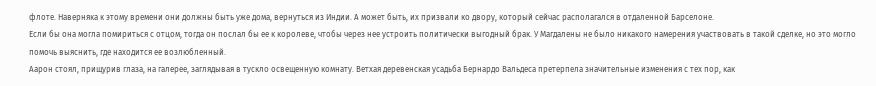флоте. Наверняка к этому времени они должны быть уже дома, вернуться из Индии. А может быть, их призвали ко двору, который сейчас располагался в отдаленной Барселоне.
Если бы она могла помириться с отцом, тогда он послал бы ее к королеве, чтобы через нее устроить политически выгодный брак. У Магдалены не было никакого намерения участвовать в такой сделке, но это могло помочь выяснить, где находится ее возлюбленный.
Аарон стоял, прищурив глаза, на галерее, заглядывая в тускло освещенную комнату. Ветхая деревенская усадьба Бернардо Вальдеса претерпела значительные изменения с тех пор, как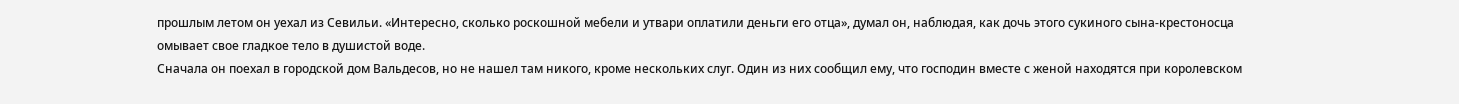прошлым летом он уехал из Севильи. «Интересно, сколько роскошной мебели и утвари оплатили деньги его отца», думал он, наблюдая, как дочь этого сукиного сына-крестоносца омывает свое гладкое тело в душистой воде.
Сначала он поехал в городской дом Вальдесов, но не нашел там никого, кроме нескольких слуг. Один из них сообщил ему, что господин вместе с женой находятся при королевском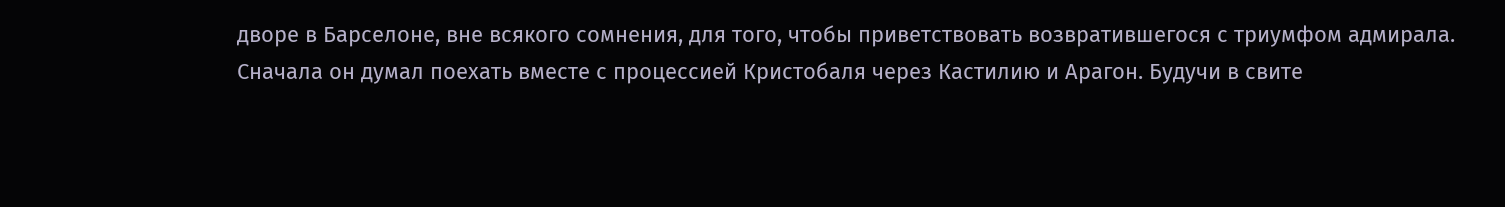дворе в Барселоне, вне всякого сомнения, для того, чтобы приветствовать возвратившегося с триумфом адмирала.
Сначала он думал поехать вместе с процессией Кристобаля через Кастилию и Арагон. Будучи в свите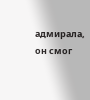адмирала, он смог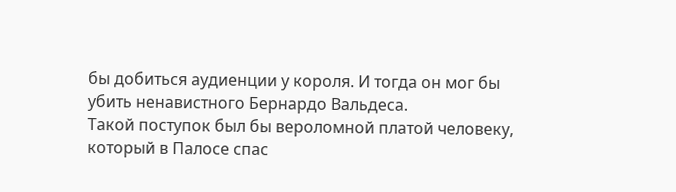бы добиться аудиенции у короля. И тогда он мог бы убить ненавистного Бернардо Вальдеса.
Такой поступок был бы вероломной платой человеку, который в Палосе спас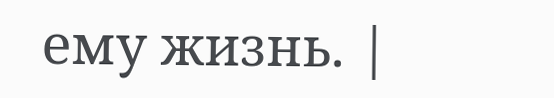ему жизнь. |